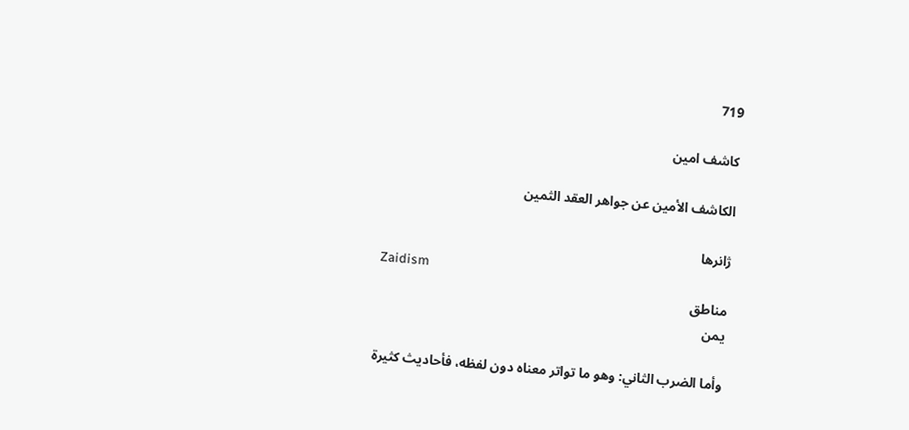719

کاشف امین

الكاشف الأمين عن جواهر العقد الثمين

ژانرها
Zaidism
مناطق
یمن

وأما الضرب الثاني: وهو ما تواتر معناه دون لفظه، فأحاديث كثيرة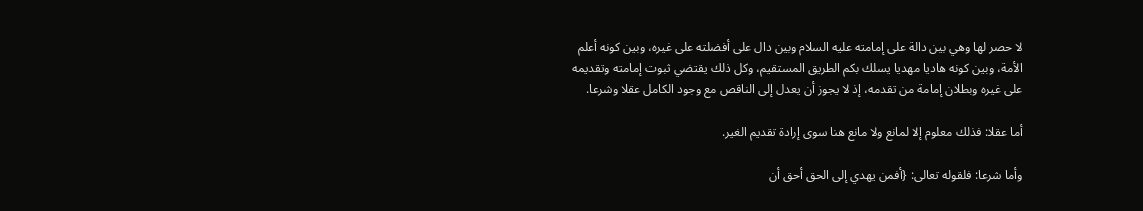لا حصر لها وهي بين دالة على إمامته عليه السلام وبين دال على أفضلته على غيره، وبين كونه أعلم الأمة، وبين كونه هاديا مهديا يسلك بكم الطريق المستقيم، وكل ذلك يقتضي ثبوت إمامته وتقديمه على غيره وبطلان إمامة من تقدمه، إذ لا يجوز أن يعدل إلى الناقص مع وجود الكامل عقلا وشرعا.

أما عقلا: فذلك معلوم إلا لمانع ولا مانع هنا سوى إرادة تقديم الغير.

وأما شرعا: فلقوله تعالى: {أفمن يهدي إلى الحق أحق أن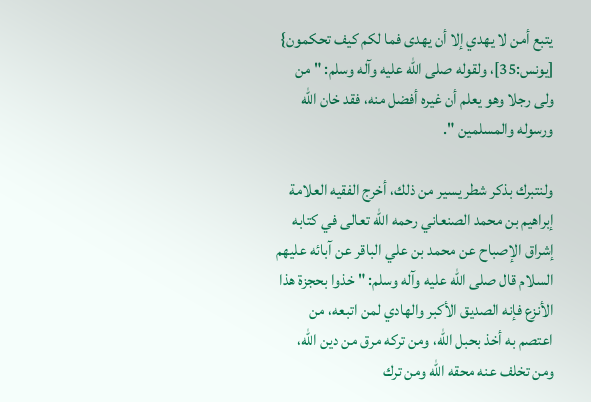يتبع أمن لا يهدي إلا أن يهدى فما لكم كيف تحكمون} [يونس:35]، ولقوله صلى الله عليه وآله وسلم: " من ولى رجلا وهو يعلم أن غيره أفضل منه، فقد خان الله ورسوله والمسلمين ".

ولنتبرك بذكر شطر يسير من ذلك، أخرج الفقيه العلامة إبراهيم بن محمد الصنعاني رحمه الله تعالى في كتابه إشراق الإصباح عن محمد بن علي الباقر عن آبائه عليهم السلام قال صلى الله عليه وآله وسلم: " خذوا بحجزة هذا الأنزع فإنه الصديق الأكبر والهادي لمن اتبعه، من اعتصم به أخذ بحبل الله، ومن تركه مرق من دين الله، ومن تخلف عنه محقه الله ومن ترك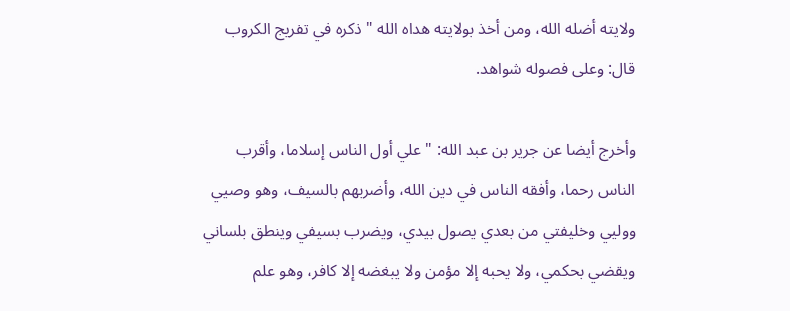ولايته أضله الله، ومن أخذ بولايته هداه الله " ذكره في تفريج الكروب قال: وعلى فصوله شواهد.

وأخرج أيضا عن جرير بن عبد الله: " علي أول الناس إسلاما، وأقرب الناس رحما، وأفقه الناس في دين الله، وأضربهم بالسيف، وهو وصيي ووليي وخليفتي من بعدي يصول بيدي، ويضرب بسيفي وينطق بلساني ويقضي بحكمي، ولا يحبه إلا مؤمن ولا يبغضه إلا كافر، وهو علم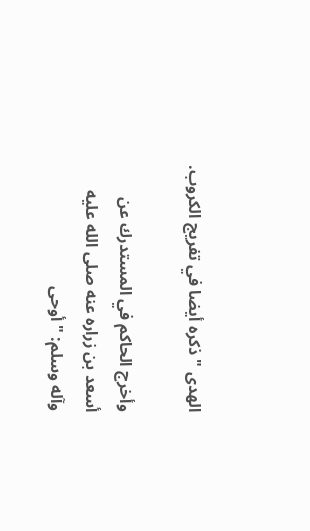الهدى " ذكره أيضا في تفريج الكروب.

وأخرج الحاكم في المستدرك عن أسعد بن زراره عنه صلى الله عليه وآله وسلم: " أوحى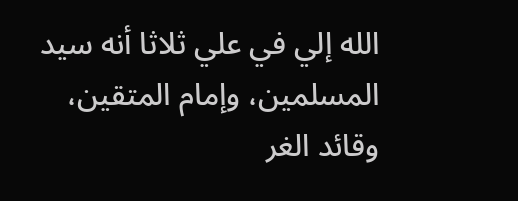الله إلي في علي ثلاثا أنه سيد المسلمين، وإمام المتقين، وقائد الغر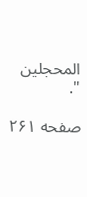المحجلين ".

صفحه ۲۶۱